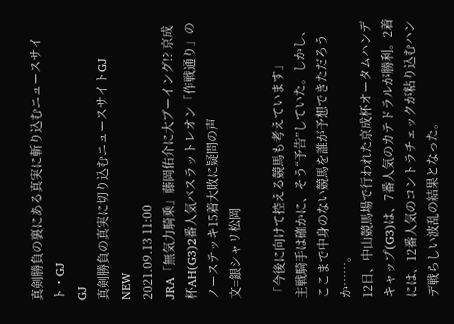真剣勝負の裏にある真実に斬り込むニュースサイト・GJ
GJ
真剣勝負の真実に切り込むニュースサイトGJ
NEW
2021.09.13 11:00
JRA「無気力騎乗」藤岡佑介に大ブーイング!? 京成杯AH(G3)2番人気バスラットレオン「作戦通り」のノーステッキ15着大敗に疑問の声
文=銀シャリ松岡

「今後に向けて控える競馬も考えています」
主戦騎手は確かに、そう“予告”していた。しかし、ここまで中身のない競馬を誰が予想できただろうか……。
12日、中山競馬場で行われた京成杯オータムハンデキャップ(G3)は、7番人気のカテドラルが勝利。2着には、12番人気のコントラチェックが粘り込むハンデ戦らしい波乱の結果となった。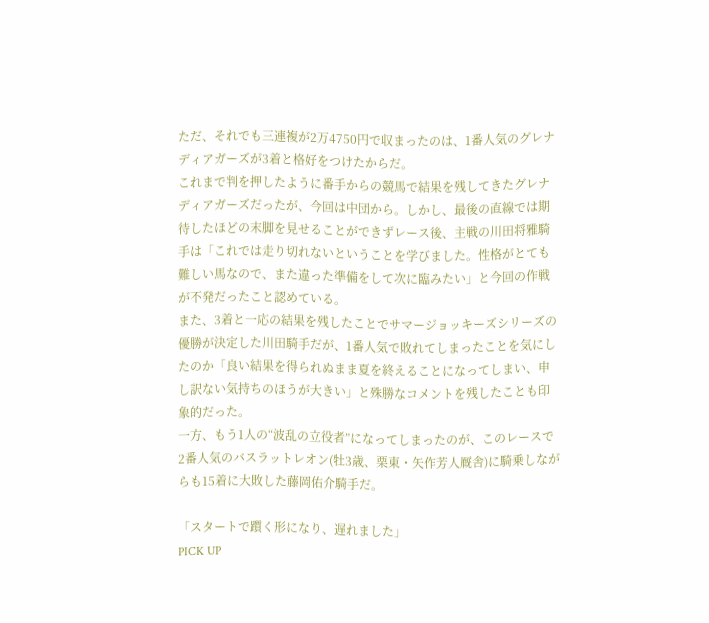ただ、それでも三連複が2万4750円で収まったのは、1番人気のグレナディアガーズが3着と格好をつけたからだ。
これまで判を押したように番手からの競馬で結果を残してきたグレナディアガーズだったが、今回は中団から。しかし、最後の直線では期待したほどの末脚を見せることができずレース後、主戦の川田将雅騎手は「これでは走り切れないということを学びました。性格がとても難しい馬なので、また違った準備をして次に臨みたい」と今回の作戦が不発だったこと認めている。
また、3着と一応の結果を残したことでサマージョッキーズシリーズの優勝が決定した川田騎手だが、1番人気で敗れてしまったことを気にしたのか「良い結果を得られぬまま夏を終えることになってしまい、申し訳ない気持ちのほうが大きい」と殊勝なコメントを残したことも印象的だった。
一方、もう1人の“波乱の立役者”になってしまったのが、このレースで2番人気のバスラットレオン(牡3歳、栗東・矢作芳人厩舎)に騎乗しながらも15着に大敗した藤岡佑介騎手だ。

「スタートで躓く形になり、遅れました」
PICK UP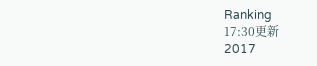Ranking
17:30更新
2017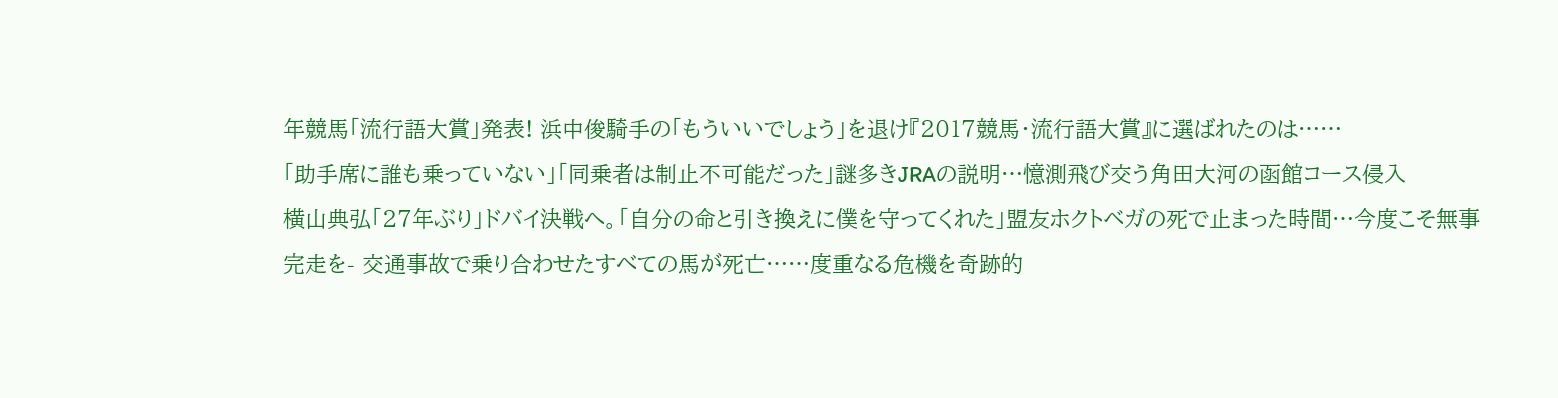年競馬「流行語大賞」発表! 浜中俊騎手の「もういいでしょう」を退け『2017競馬・流行語大賞』に選ばれたのは……
「助手席に誰も乗っていない」「同乗者は制止不可能だった」謎多きJRAの説明…憶測飛び交う角田大河の函館コース侵入
横山典弘「27年ぶり」ドバイ決戦へ。「自分の命と引き換えに僕を守ってくれた」盟友ホクトベガの死で止まった時間…今度こそ無事完走を- 交通事故で乗り合わせたすべての馬が死亡……度重なる危機を奇跡的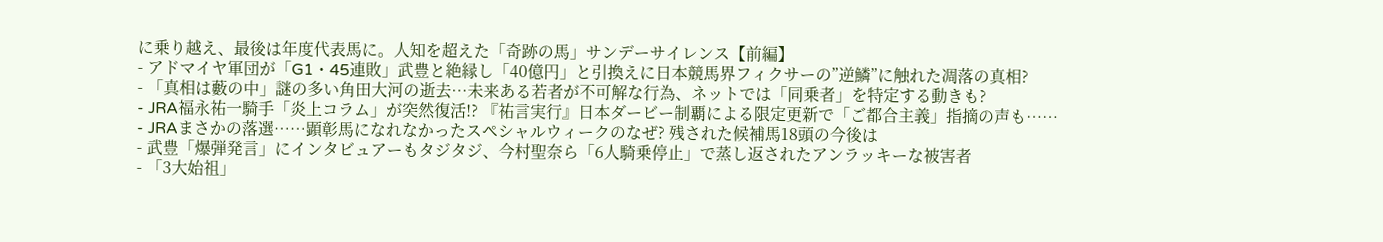に乗り越え、最後は年度代表馬に。人知を超えた「奇跡の馬」サンデーサイレンス【前編】
- アドマイヤ軍団が「G1・45連敗」武豊と絶縁し「40億円」と引換えに日本競馬界フィクサーの”逆鱗”に触れた凋落の真相?
- 「真相は藪の中」謎の多い角田大河の逝去…未来ある若者が不可解な行為、ネットでは「同乗者」を特定する動きも?
- JRA福永祐一騎手「炎上コラム」が突然復活!? 『祐言実行』日本ダービー制覇による限定更新で「ご都合主義」指摘の声も……
- JRAまさかの落選……顕彰馬になれなかったスペシャルウィークのなぜ? 残された候補馬18頭の今後は
- 武豊「爆弾発言」にインタビュアーもタジタジ、今村聖奈ら「6人騎乗停止」で蒸し返されたアンラッキーな被害者
- 「3大始祖」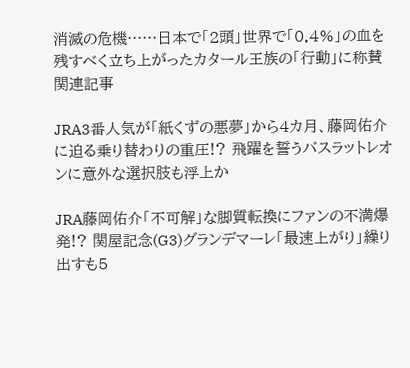消滅の危機……日本で「2頭」世界で「0.4%」の血を残すべく立ち上がったカタール王族の「行動」に称賛
関連記事

JRA3番人気が「紙くずの悪夢」から4カ月、藤岡佑介に迫る乗り替わりの重圧!? 飛躍を誓うバスラットレオンに意外な選択肢も浮上か

JRA藤岡佑介「不可解」な脚質転換にファンの不満爆発!? 関屋記念(G3)グランデマーレ「最速上がり」繰り出すも5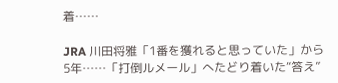着……

JRA 川田将雅「1番を獲れると思っていた」から5年……「打倒ルメール」へたどり着いた“答え”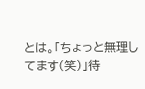とは。「ちょっと無理してます(笑)」待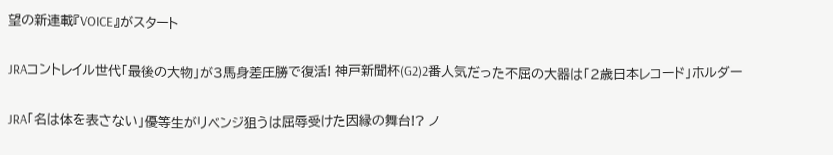望の新連載『VOICE』がスタート

JRAコントレイル世代「最後の大物」が3馬身差圧勝で復活! 神戸新聞杯(G2)2番人気だった不屈の大器は「2歳日本レコード」ホルダー

JRA「名は体を表さない」優等生がリベンジ狙うは屈辱受けた因縁の舞台!? ノ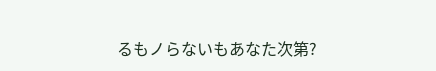るもノらないもあなた次第?